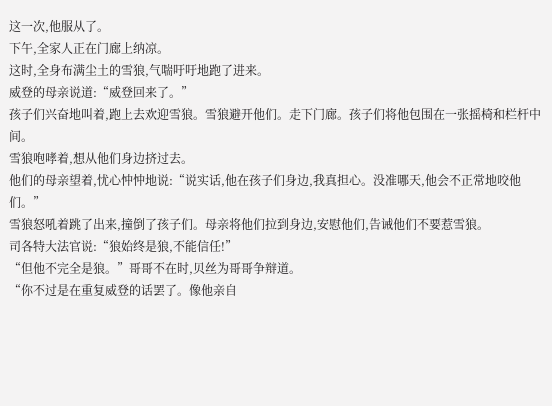这一次,他服从了。
下午,全家人正在门廊上纳凉。
这时,全身布满尘土的雪狼,气喘吁吁地跑了进来。
威登的母亲说道:“威登回来了。”
孩子们兴奋地叫着,跑上去欢迎雪狼。雪狼避开他们。走下门廊。孩子们将他包围在一张摇椅和栏杆中间。
雪狼咆哮着,想从他们身边挤过去。
他们的母亲望着,忧心忡忡地说:“说实话,他在孩子们身边,我真担心。没准哪天,他会不正常地咬他们。”
雪狼怒吼着跳了出来,撞倒了孩子们。母亲将他们拉到身边,安慰他们,告诫他们不要惹雪狼。
司各特大法官说:“狼始终是狼,不能信任!”
“但他不完全是狼。”哥哥不在时,贝丝为哥哥争辩道。
“你不过是在重复威登的话罢了。像他亲自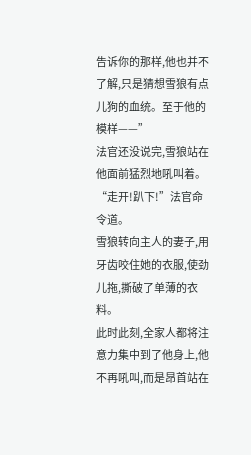告诉你的那样,他也并不了解,只是猜想雪狼有点儿狗的血统。至于他的模样——”
法官还没说完,雪狼站在他面前猛烈地吼叫着。
“走开!趴下!”法官命令道。
雪狼转向主人的妻子,用牙齿咬住她的衣服,使劲儿拖,撕破了单薄的衣料。
此时此刻,全家人都将注意力集中到了他身上,他不再吼叫,而是昂首站在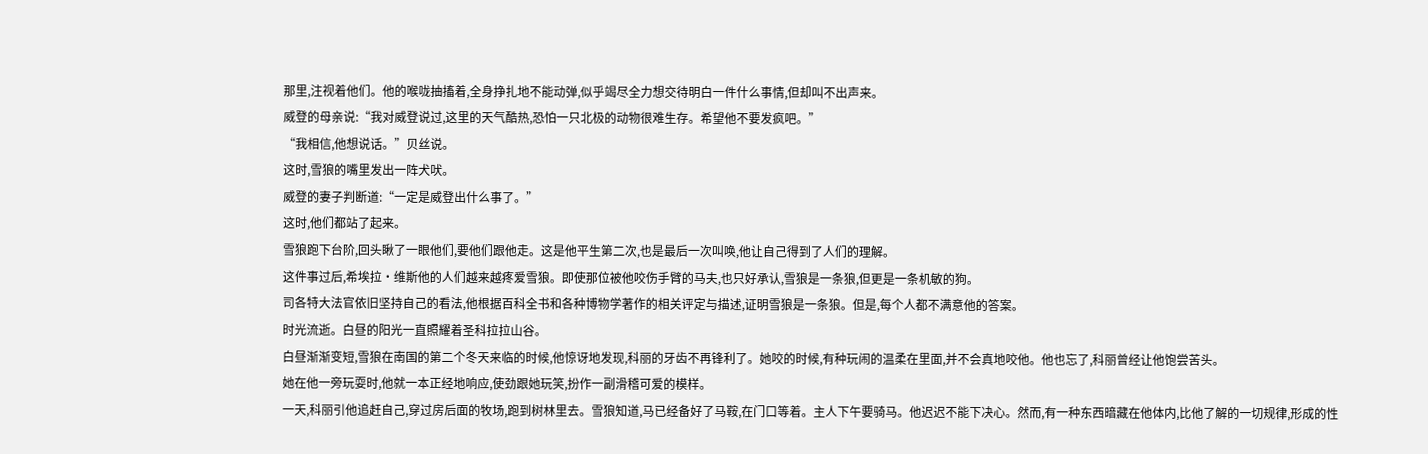那里,注视着他们。他的喉咙抽搐着,全身挣扎地不能动弹,似乎竭尽全力想交待明白一件什么事情,但却叫不出声来。
威登的母亲说:“我对威登说过,这里的天气酷热,恐怕一只北极的动物很难生存。希望他不要发疯吧。”
“我相信,他想说话。”贝丝说。
这时,雪狼的嘴里发出一阵犬吠。
威登的妻子判断道:“一定是威登出什么事了。”
这时,他们都站了起来。
雪狼跑下台阶,回头瞅了一眼他们,要他们跟他走。这是他平生第二次,也是最后一次叫唤,他让自己得到了人们的理解。
这件事过后,希埃拉·维斯他的人们越来越疼爱雪狼。即使那位被他咬伤手臂的马夫,也只好承认,雪狼是一条狼,但更是一条机敏的狗。
司各特大法官依旧坚持自己的看法,他根据百科全书和各种博物学著作的相关评定与描述,证明雪狼是一条狼。但是,每个人都不满意他的答案。
时光流逝。白昼的阳光一直照耀着圣科拉拉山谷。
白昼渐渐变短,雪狼在南国的第二个冬天来临的时候,他惊讶地发现,科丽的牙齿不再锋利了。她咬的时候,有种玩闹的温柔在里面,并不会真地咬他。他也忘了,科丽曾经让他饱尝苦头。
她在他一旁玩耍时,他就一本正经地响应,使劲跟她玩笑,扮作一副滑稽可爱的模样。
一天,科丽引他追赶自己,穿过房后面的牧场,跑到树林里去。雪狼知道,马已经备好了马鞍,在门口等着。主人下午要骑马。他迟迟不能下决心。然而,有一种东西暗藏在他体内,比他了解的一切规律,形成的性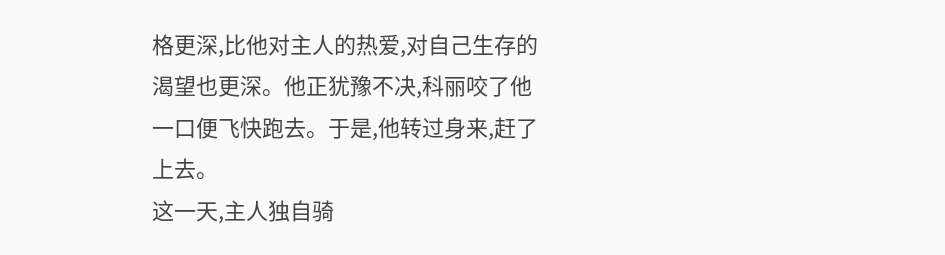格更深,比他对主人的热爱,对自己生存的渴望也更深。他正犹豫不决,科丽咬了他一口便飞快跑去。于是,他转过身来,赶了上去。
这一天,主人独自骑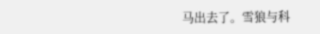马出去了。雪狼与科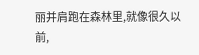丽并肩跑在森林里,就像很久以前,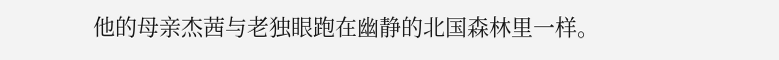他的母亲杰茜与老独眼跑在幽静的北国森林里一样。